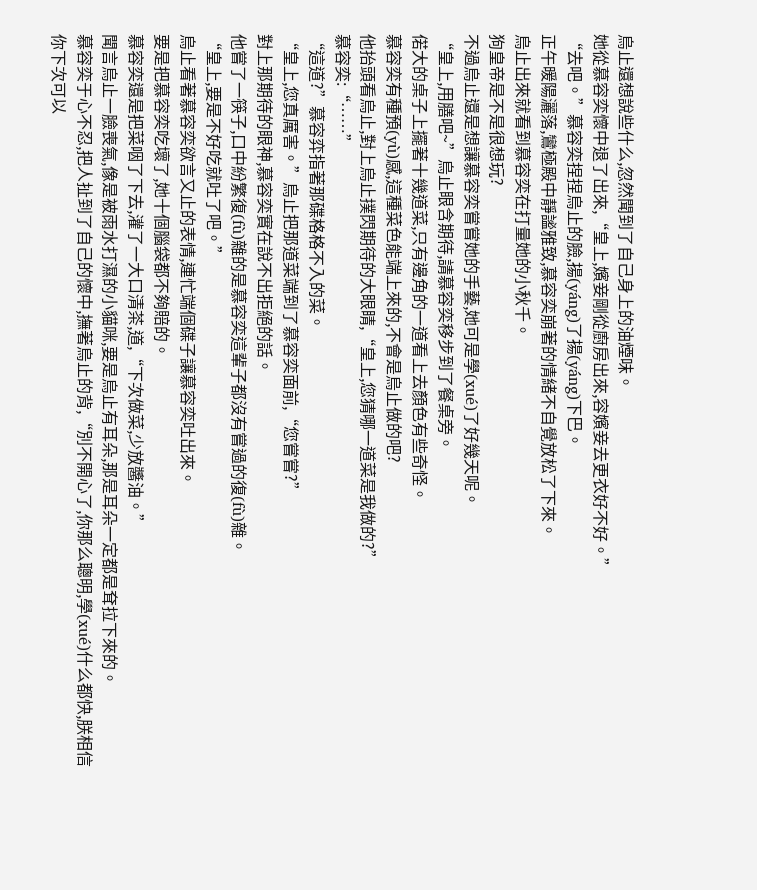烏止還想說些什么,忽然聞到了自己身上的油煙味。
她從慕容奕懷中退了出來,“皇上,嬪妾剛從廚房出來,容嬪妾去更衣好不好。”
“去吧。”慕容奕捏捏烏止的臉,揚(yáng)了揚(yáng)下巴。
正午暖陽灑落,鸞極殿中靜謐雅致,慕容奕崩著的情緒不自覺放松了下來。
烏止出來就看到慕容奕在打量她的小秋千。
狗皇帝是不是很想玩?
不過烏止還是想讓慕容奕嘗嘗她的手藝,她可是學(xué)了好幾天呢。
“皇上,用膳吧~”烏止眼含期待,請慕容奕移步到了餐桌旁。
偌大的桌子上擺著十幾道菜,只有邊角的一道看上去顏色有些奇怪。
慕容奕有種預(yù)感,這種菜色能端上來的,不會是烏止做的吧?
他抬頭看烏止,對上烏止撲閃期待的大眼睛,“皇上,您猜哪一道菜是我做的?”
慕容奕:“……”
“這道?”慕容弈指著那碟格格不入的菜。
“皇上,您真厲害。”烏止把那道菜端到了慕容奕面前,“您嘗嘗?”
對上那期待的眼神,慕容奕實在說不出拒絕的話。
他嘗了一筷子,口中紛繁復(fù)雜的是慕容奕這輩子都沒有嘗過的復(fù)雜。
“皇上,要是不好吃就吐了吧。”
烏止看著慕容奕欲言又止的表情,連忙端個碟子讓慕容奕吐出來。
要是把慕容奕吃壞了,她十個腦袋都不夠賠的。
慕容奕還是把菜咽了下去,灌了一大口清茶,道,“下次做菜,少放醬油。”
聞言烏止一臉喪氣,像是被雨水打濕的小貓咪,要是烏止有耳朵,那是耳朵一定都是耷拉下來的。
慕容奕于心不忍,把人扯到了自己的懷中,撫著烏止的背,“別不開心了,你那么聰明,學(xué)什么都快,朕相信你下次可以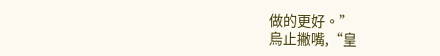做的更好。”
烏止撇嘴,“皇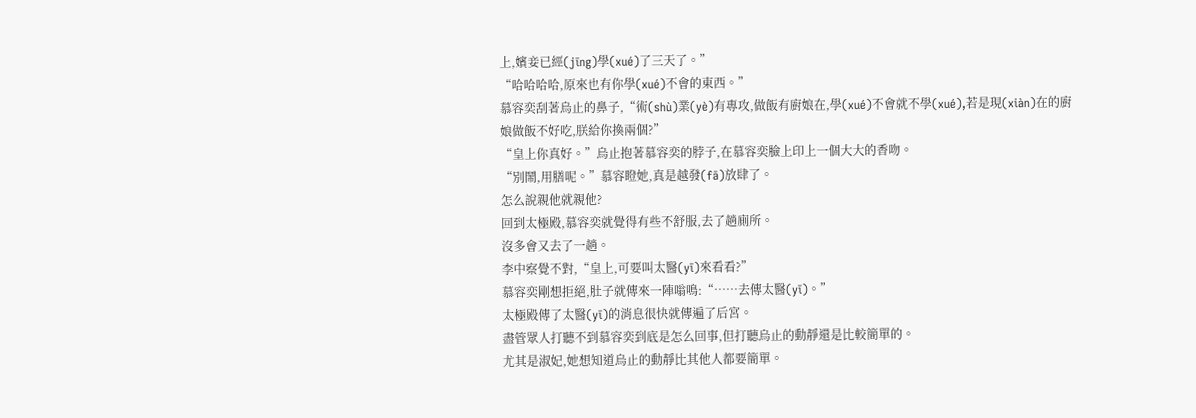上,嬪妾已經(jīng)學(xué)了三天了。”
“哈哈哈哈,原來也有你學(xué)不會的東西。”
慕容奕刮著烏止的鼻子,“術(shù)業(yè)有專攻,做飯有廚娘在,學(xué)不會就不學(xué),若是現(xiàn)在的廚娘做飯不好吃,朕給你換兩個?”
“皇上你真好。”烏止抱著慕容奕的脖子,在慕容奕臉上印上一個大大的香吻。
“別鬧,用膳呢。”慕容瞪她,真是越發(fā)放肆了。
怎么說親他就親他?
回到太極殿,慕容奕就覺得有些不舒服,去了趟廁所。
沒多會又去了一趟。
李中察覺不對,“皇上,可要叫太醫(yī)來看看?”
慕容奕剛想拒絕,肚子就傳來一陣嗡鳴:“……去傳太醫(yī)。”
太極殿傳了太醫(yī)的消息很快就傳遍了后宮。
盡管眾人打聽不到慕容奕到底是怎么回事,但打聽烏止的動靜還是比較簡單的。
尤其是淑妃,她想知道烏止的動靜比其他人都要簡單。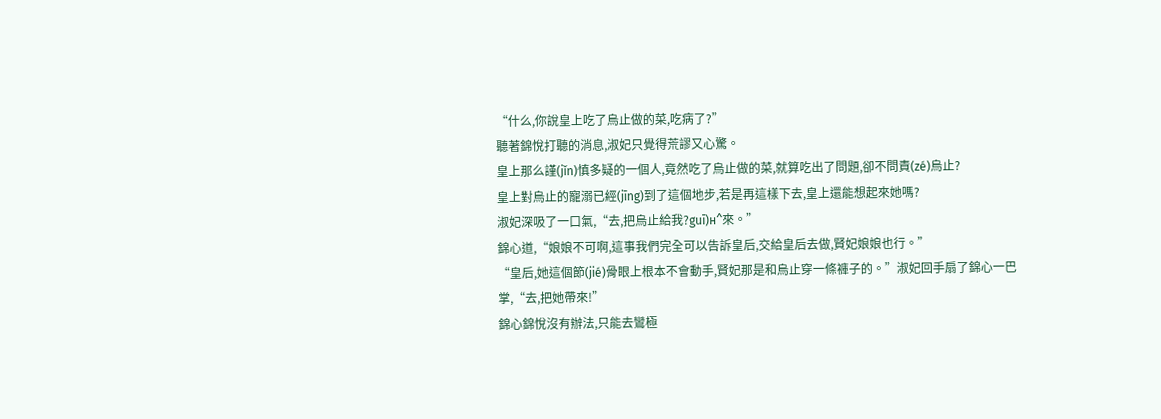“什么,你說皇上吃了烏止做的菜,吃病了?”
聽著錦悅打聽的消息,淑妃只覺得荒謬又心驚。
皇上那么謹(jǐn)慎多疑的一個人,竟然吃了烏止做的菜,就算吃出了問題,卻不問責(zé)烏止?
皇上對烏止的寵溺已經(jīng)到了這個地步,若是再這樣下去,皇上還能想起來她嗎?
淑妃深吸了一口氣,“去,把烏止給我?guī)н^來。”
錦心道,“娘娘不可啊,這事我們完全可以告訴皇后,交給皇后去做,賢妃娘娘也行。”
“皇后,她這個節(jié)骨眼上根本不會動手,賢妃那是和烏止穿一條褲子的。”淑妃回手扇了錦心一巴掌,“去,把她帶來!”
錦心錦悅沒有辦法,只能去鸞極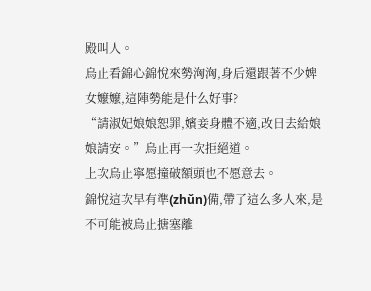殿叫人。
烏止看錦心錦悅來勢洶洶,身后還跟著不少婢女嬤嬤,這陣勢能是什么好事?
“請淑妃娘娘恕罪,嬪妾身體不適,改日去給娘娘請安。”烏止再一次拒絕道。
上次烏止寧愿撞破額頭也不愿意去。
錦悅這次早有準(zhǔn)備,帶了這么多人來,是不可能被烏止搪塞離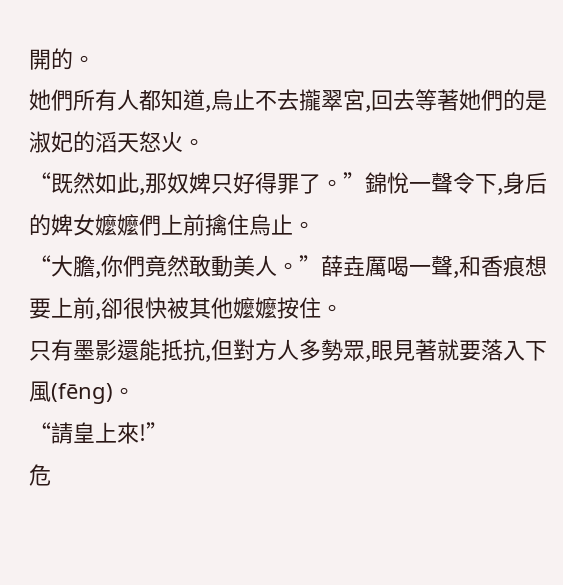開的。
她們所有人都知道,烏止不去攏翠宮,回去等著她們的是淑妃的滔天怒火。
“既然如此,那奴婢只好得罪了。”錦悅一聲令下,身后的婢女嬤嬤們上前擒住烏止。
“大膽,你們竟然敢動美人。”薛垚厲喝一聲,和香痕想要上前,卻很快被其他嬤嬤按住。
只有墨影還能抵抗,但對方人多勢眾,眼見著就要落入下風(fēng)。
“請皇上來!”
危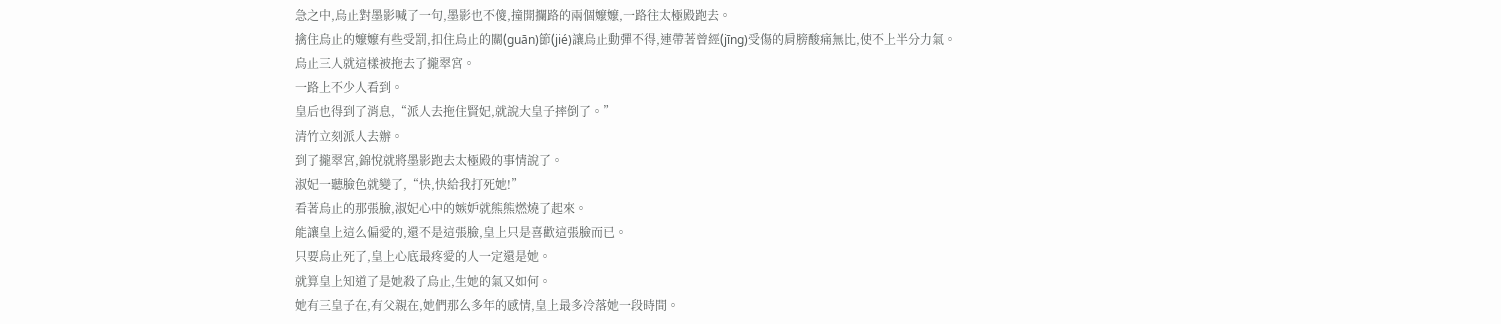急之中,烏止對墨影喊了一句,墨影也不傻,撞開攔路的兩個嬤嬤,一路往太極殿跑去。
擒住烏止的嬤嬤有些受罰,扣住烏止的關(guān)節(jié)讓烏止動彈不得,連帶著曾經(jīng)受傷的肩膀酸痛無比,使不上半分力氣。
烏止三人就這樣被拖去了攏翠宮。
一路上不少人看到。
皇后也得到了消息,“派人去拖住賢妃,就說大皇子摔倒了。”
清竹立刻派人去辦。
到了攏翠宮,錦悅就將墨影跑去太極殿的事情說了。
淑妃一聽臉色就變了,“快,快給我打死她!”
看著烏止的那張臉,淑妃心中的嫉妒就熊熊燃燒了起來。
能讓皇上這么偏愛的,還不是這張臉,皇上只是喜歡這張臉而已。
只要烏止死了,皇上心底最疼愛的人一定還是她。
就算皇上知道了是她殺了烏止,生她的氣又如何。
她有三皇子在,有父親在,她們那么多年的感情,皇上最多冷落她一段時間。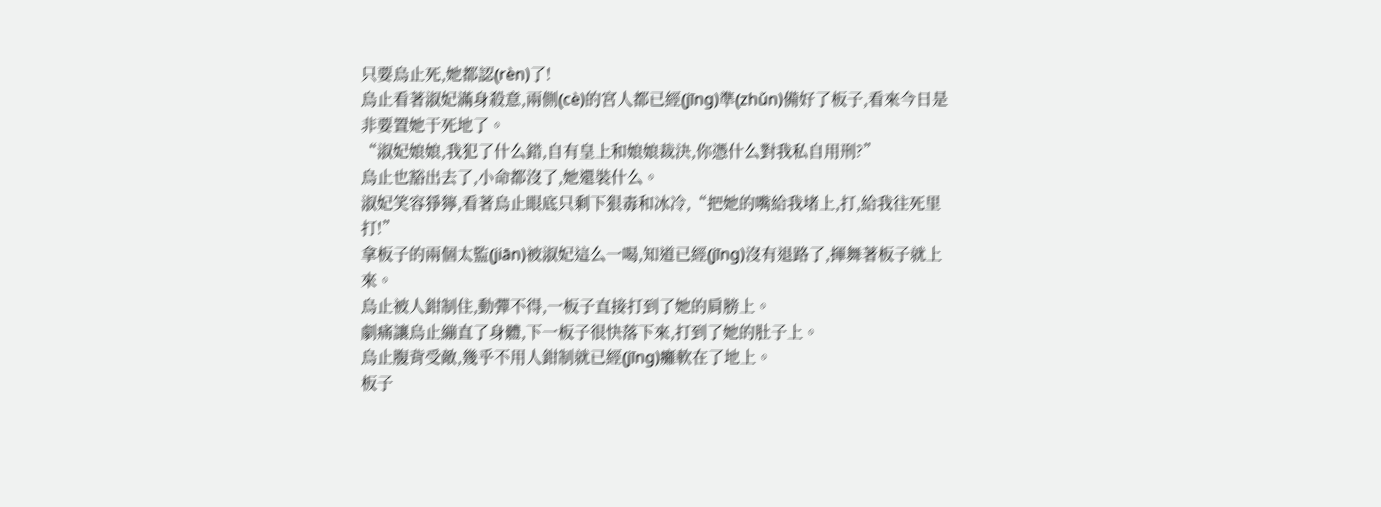只要烏止死,她都認(rèn)了!
烏止看著淑妃滿身殺意,兩側(cè)的宮人都已經(jīng)準(zhǔn)備好了板子,看來今日是非要置她于死地了。
“淑妃娘娘,我犯了什么錯,自有皇上和娘娘裁決,你憑什么對我私自用刑?”
烏止也豁出去了,小命都沒了,她還裝什么。
淑妃笑容猙獰,看著烏止眼底只剩下狠毒和冰冷,“把她的嘴給我堵上,打,給我往死里打!”
拿板子的兩個太監(jiān)被淑妃這么一喝,知道已經(jīng)沒有退路了,揮舞著板子就上來。
烏止被人鉗制住,動彈不得,一板子直接打到了她的肩膀上。
劇痛讓烏止繃直了身體,下一板子很快落下來,打到了她的肚子上。
烏止腹背受敵,幾乎不用人鉗制就已經(jīng)癱軟在了地上。
板子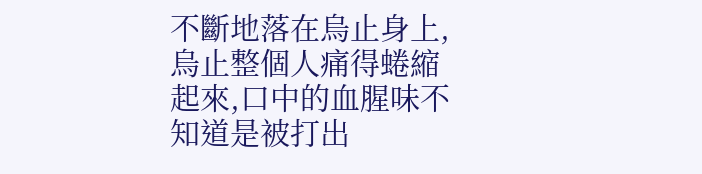不斷地落在烏止身上,烏止整個人痛得蜷縮起來,口中的血腥味不知道是被打出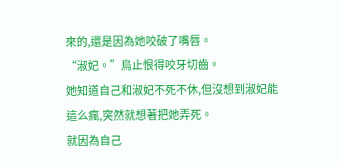來的,還是因為她咬破了嘴唇。
“淑妃。”烏止恨得咬牙切齒。
她知道自己和淑妃不死不休,但沒想到淑妃能這么瘋,突然就想著把她弄死。
就因為自己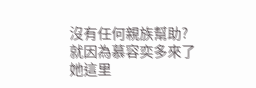沒有任何親族幫助?
就因為慕容奕多來了她這里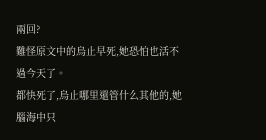兩回?
難怪原文中的烏止早死,她恐怕也活不過今天了。
都快死了,烏止哪里還管什么其他的,她腦海中只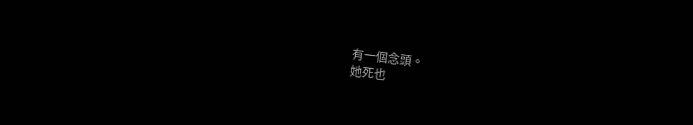有一個念頭。
她死也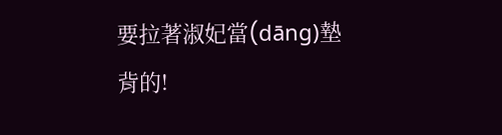要拉著淑妃當(dāng)墊背的!